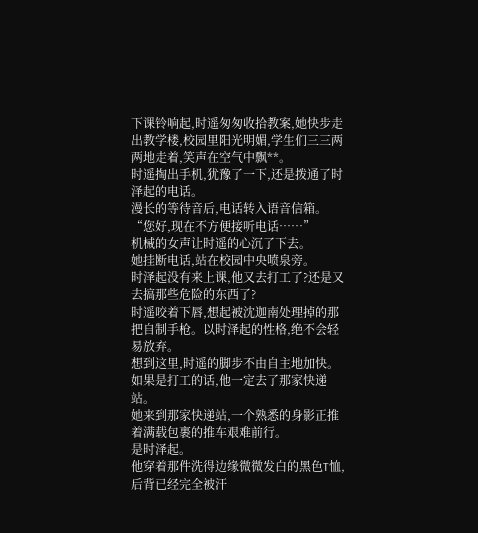下课铃响起,时遥匆匆收拾教案,她快步走出教学楼,校园里阳光明媚,学生们三三两两地走着,笑声在空气中飘**。
时遥掏出手机,犹豫了一下,还是拨通了时泽起的电话。
漫长的等待音后,电话转入语音信箱。
“您好,现在不方便接听电话……”
机械的女声让时遥的心沉了下去。
她挂断电话,站在校园中央喷泉旁。
时泽起没有来上课,他又去打工了?还是又去搞那些危险的东西了?
时遥咬着下唇,想起被沈迦南处理掉的那把自制手枪。以时泽起的性格,绝不会轻易放弃。
想到这里,时遥的脚步不由自主地加快。
如果是打工的话,他一定去了那家快递站。
她来到那家快递站,一个熟悉的身影正推着满载包裹的推车艰难前行。
是时泽起。
他穿着那件洗得边缘微微发白的黑色T恤,后背已经完全被汗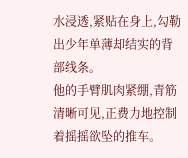水浸透,紧贴在身上,勾勒出少年单薄却结实的背部线条。
他的手臂肌肉紧绷,青筋清晰可见,正费力地控制着摇摇欲坠的推车。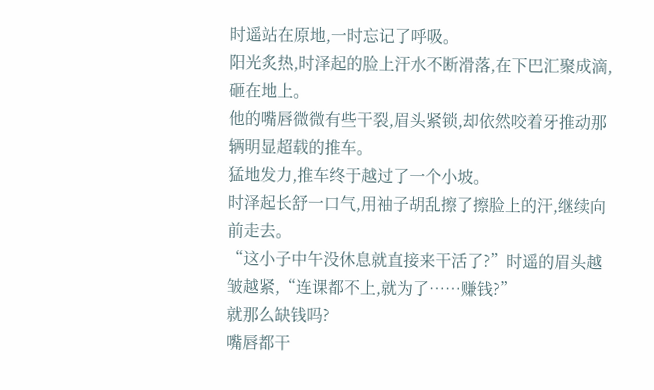时遥站在原地,一时忘记了呼吸。
阳光炙热,时泽起的脸上汗水不断滑落,在下巴汇聚成滴,砸在地上。
他的嘴唇微微有些干裂,眉头紧锁,却依然咬着牙推动那辆明显超载的推车。
猛地发力,推车终于越过了一个小坡。
时泽起长舒一口气,用袖子胡乱擦了擦脸上的汗,继续向前走去。
“这小子中午没休息就直接来干活了?”时遥的眉头越皱越紧,“连课都不上,就为了……赚钱?”
就那么缺钱吗?
嘴唇都干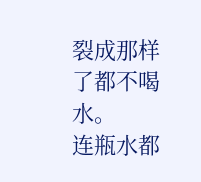裂成那样了都不喝水。
连瓶水都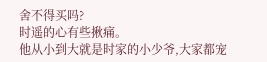舍不得买吗?
时遥的心有些揪痛。
他从小到大就是时家的小少爷,大家都宠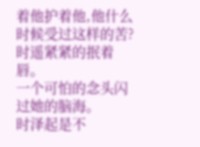着他护着他,他什么时候受过这样的苦?
时遥紧紧的抿着唇。
一个可怕的念头闪过她的脑海。
时泽起是不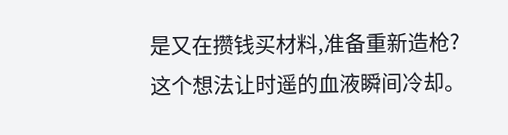是又在攒钱买材料,准备重新造枪?
这个想法让时遥的血液瞬间冷却。